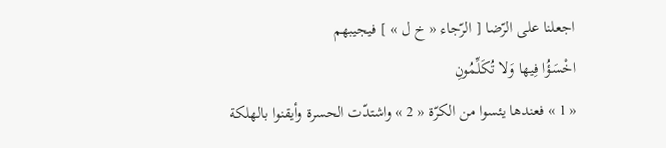اجعلنا على الرّضا [ الرّجاء « خ ل » ] فيجيبهم
اخْسَؤُا فِيها وَلا تُكَلِّمُونِ
« 1 » فعندها يئسوا من الكرّة « 2 » واشتدّت الحسرة وأيقنوا بالهلكة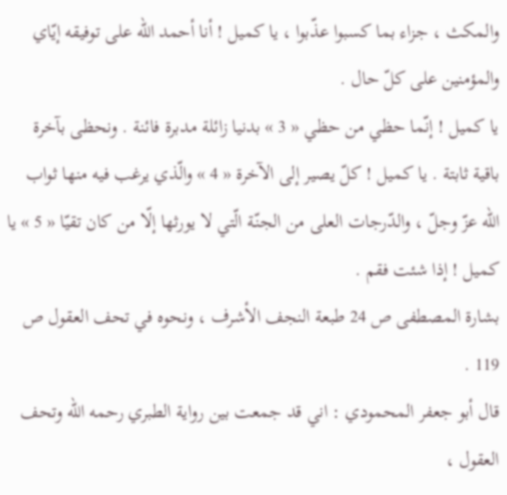والمكث ، جزاء بما كسبوا عذّبوا ، يا كميل ! أنا أحمد اللّه على توفيقه إيّاي والمؤمنين على كلّ حال .
يا كميل ! إنّما حظي من حظي « 3 » بدنيا زائلة مدبرة فائنة . ونحظى بآخرة باقية ثابتة . يا كميل ! كلّ يصير إلى الآخرة « 4 » والّذي يرغب فيه منها ثواب اللّه عزّ وجلّ ، والدّرجات العلى من الجنّة الّتي لا يورثها إلّا من كان تقيّا « 5 » يا كميل ! إذا شئت فقم .
بشارة المصطفى ص 24 طبعة النجف الأشرف ، ونحوه في تحف العقول ص 119 .
قال أبو جعفر المحمودي : اني قد جمعت بين رواية الطبري رحمه اللّه وتحف العقول ،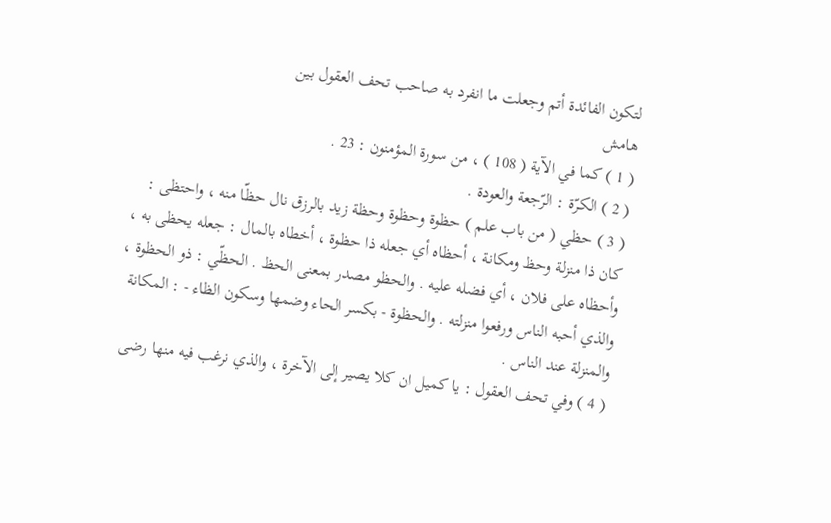لتكون الفائدة أتم وجعلت ما انفرد به صاحب تحف العقول بين
هامش
( 1 ) كما في الآية ( 108 ) ، من سورة المؤمنون : 23 .
( 2 ) الكرّة : الرّجعة والعودة .
( 3 ) حظي ( من باب علم ) حظوة وحظوة وحظة زيد بالرزق نال حظّا منه ، واحتظى : كان ذا منزلة وحظ ومكانة ، أحظاه أي جعله ذا حظوة ، أخطاه بالمال : جعله يحظى به ، وأحظاه على فلان ، أي فضله عليه . والحظو مصدر بمعنى الحظ . الحظّي : ذو الحظوة ، والذي أحبه الناس ورفعوا منزلته . والحظوة - بكسر الحاء وضمها وسكون الظاء - : المكانة والمنزلة عند الناس .
( 4 ) وفي تحف العقول : يا كميل ان كلا يصير إلى الآخرة ، والذي نرغب فيه منها رضى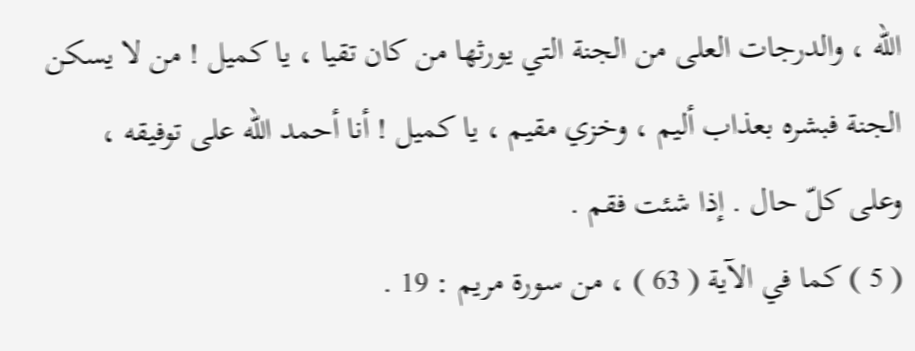اللّه ، والدرجات العلى من الجنة التي يورثها من كان تقيا ، يا كميل ! من لا يسكن الجنة فبشره بعذاب أليم ، وخزي مقيم ، يا كميل ! أنا أحمد اللّه على توفيقه ، وعلى كلّ حال . إذا شئت فقم .
( 5 ) كما في الآية ( 63 ) ، من سورة مريم : 19 .